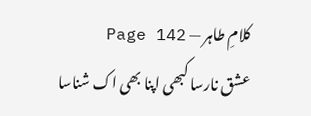کلامِ طاہر — Page 142
عشق نارسا کبھی اپنا بھی اک شناسا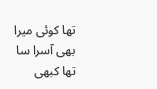تھا کوئی میرا بھی آسرا سا تھا کبھی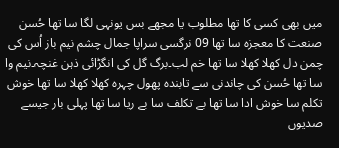میں بھی کسی کا تھا مطلوب یا مجھے بس یونہی لگا سا تھا حُسن صنعت کا معجزہ سا تھا 09 نرگسی سراپا جمال چشم نیم باز اُس کی چمن دل کھلا کھلا سا تھا خم لب۔برگ گل کی انگڑائی ذہن غنچہ۔نیم وا سا تھا حُسن کی چاندنی سے تابندہ پھول چہرہ کھلا کھلا سا تھا خوش تکلم سا خوش ادا سا تھا بے تکلف سا بے ریا سا تھا پہلی بار جیسے صدیوں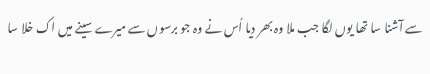سے آشنا سا تھا یوں لگا جب ملا وہ بھر دیا اُس نے وہ جو برسوں سے میرے سینے میں اک خلا سا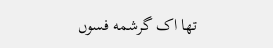تھا اک گرشمه فسوں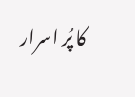کا پُر اسرار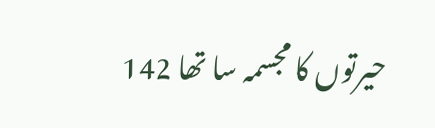حیرتوں کا مجسمہ سا تھا 142